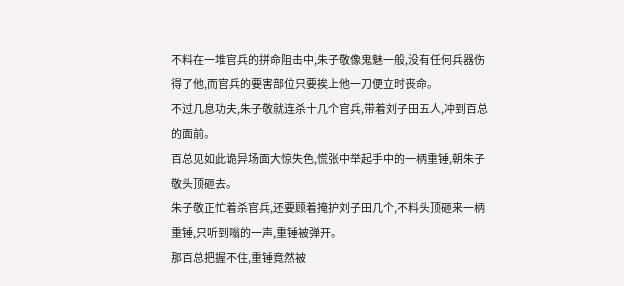不料在一堆官兵的拼命阻击中,朱子敬像鬼魅一般,没有任何兵器伤得了他,而官兵的要害部位只要挨上他一刀便立时丧命。
不过几息功夫,朱子敬就连杀十几个官兵,带着刘子田五人,冲到百总的面前。
百总见如此诡异场面大惊失色,慌张中举起手中的一柄重锤,朝朱子敬头顶砸去。
朱子敬正忙着杀官兵,还要顾着掩护刘子田几个,不料头顶砸来一柄重锤,只听到嗡的一声,重锤被弹开。
那百总把握不住,重锤竟然被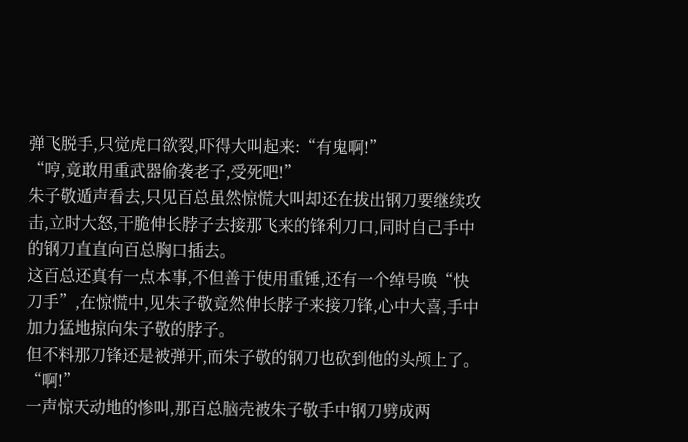弹飞脱手,只觉虎口欲裂,吓得大叫起来:“有鬼啊!”
“哼,竟敢用重武器偷袭老子,受死吧!”
朱子敬遁声看去,只见百总虽然惊慌大叫却还在拔出钢刀要继续攻击,立时大怒,干脆伸长脖子去接那飞来的锋利刀口,同时自己手中的钢刀直直向百总胸口插去。
这百总还真有一点本事,不但善于使用重锤,还有一个绰号唤“快刀手”,在惊慌中,见朱子敬竟然伸长脖子来接刀锋,心中大喜,手中加力猛地掠向朱子敬的脖子。
但不料那刀锋还是被弹开,而朱子敬的钢刀也砍到他的头颅上了。
“啊!”
一声惊天动地的惨叫,那百总脑壳被朱子敬手中钢刀劈成两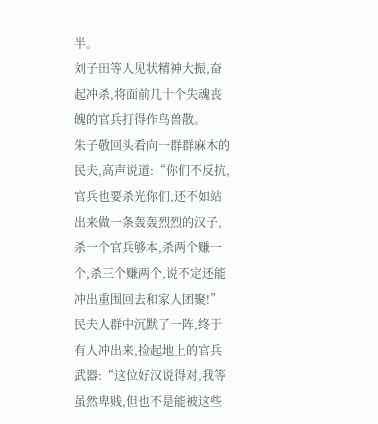半。
刘子田等人见状精神大振,奋起冲杀,将面前几十个失魂丧魄的官兵打得作鸟兽散。
朱子敬回头看向一群群麻木的民夫,高声说道:“你们不反抗,官兵也要杀光你们,还不如站出来做一条轰轰烈烈的汉子,杀一个官兵够本,杀两个赚一个,杀三个赚两个,说不定还能冲出重围回去和家人团聚!”
民夫人群中沉默了一阵,终于有人冲出来,捡起地上的官兵武器:“这位好汉说得对,我等虽然卑贱,但也不是能被这些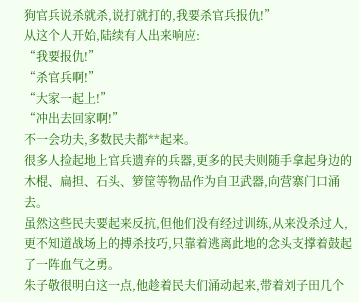狗官兵说杀就杀,说打就打的,我要杀官兵报仇!”
从这个人开始,陆续有人出来响应:
“我要报仇!”
“杀官兵啊!”
“大家一起上!”
“冲出去回家啊!”
不一会功夫,多数民夫都**起来。
很多人捡起地上官兵遗弃的兵器,更多的民夫则随手拿起身边的木棍、扁担、石头、箩筐等物品作为自卫武器,向营寨门口涌去。
虽然这些民夫要起来反抗,但他们没有经过训练,从来没杀过人,更不知道战场上的搏杀技巧,只靠着逃离此地的念头支撑着鼓起了一阵血气之勇。
朱子敬很明白这一点,他趁着民夫们涌动起来,带着刘子田几个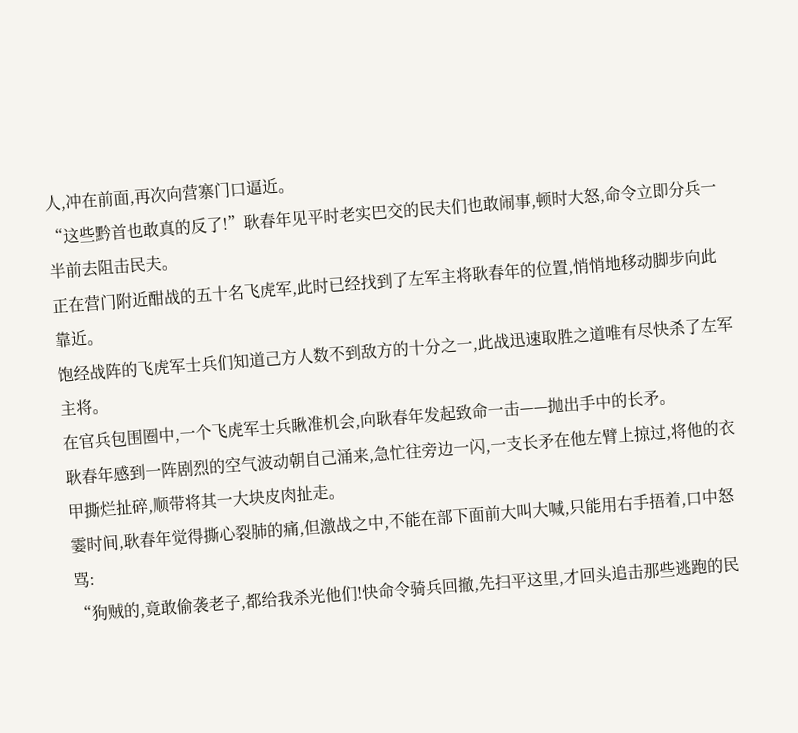人,冲在前面,再次向营寨门口逼近。
“这些黔首也敢真的反了!”耿春年见平时老实巴交的民夫们也敢闹事,顿时大怒,命令立即分兵一半前去阻击民夫。
正在营门附近酣战的五十名飞虎军,此时已经找到了左军主将耿春年的位置,悄悄地移动脚步向此靠近。
饱经战阵的飞虎军士兵们知道己方人数不到敌方的十分之一,此战迅速取胜之道唯有尽快杀了左军主将。
在官兵包围圈中,一个飞虎军士兵瞅准机会,向耿春年发起致命一击——抛出手中的长矛。
耿春年感到一阵剧烈的空气波动朝自己涌来,急忙往旁边一闪,一支长矛在他左臂上掠过,将他的衣甲撕烂扯碎,顺带将其一大块皮肉扯走。
霎时间,耿春年觉得撕心裂肺的痛,但激战之中,不能在部下面前大叫大喊,只能用右手捂着,口中怒骂:
“狗贼的,竟敢偷袭老子,都给我杀光他们!快命令骑兵回撤,先扫平这里,才回头追击那些逃跑的民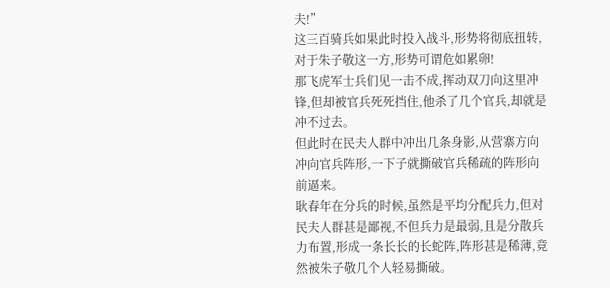夫!”
这三百骑兵如果此时投入战斗,形势将彻底扭转,对于朱子敬这一方,形势可谓危如累卵!
那飞虎军士兵们见一击不成,挥动双刀向这里冲锋,但却被官兵死死挡住,他杀了几个官兵,却就是冲不过去。
但此时在民夫人群中冲出几条身影,从营寨方向冲向官兵阵形,一下子就撕破官兵稀疏的阵形向前逼来。
耿春年在分兵的时候,虽然是平均分配兵力,但对民夫人群甚是鄙视,不但兵力是最弱,且是分散兵力布置,形成一条长长的长蛇阵,阵形甚是稀薄,竟然被朱子敬几个人轻易撕破。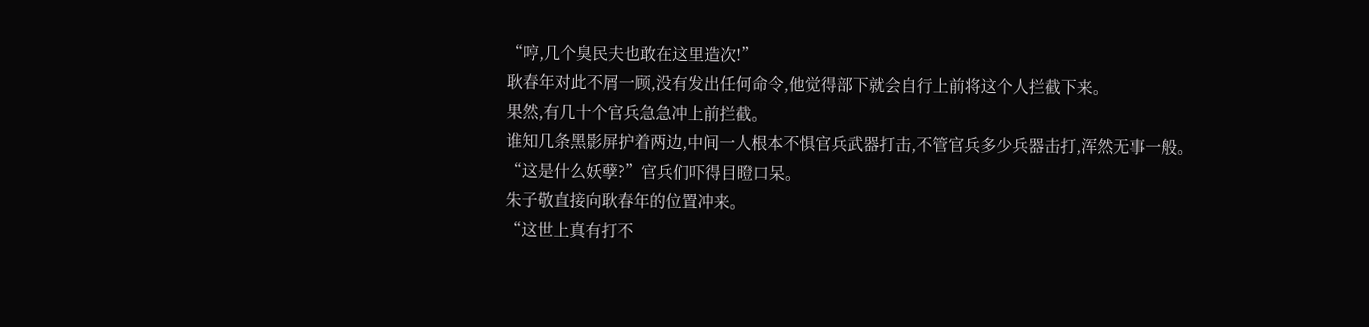“哼,几个臭民夫也敢在这里造次!”
耿春年对此不屑一顾,没有发出任何命令,他觉得部下就会自行上前将这个人拦截下来。
果然,有几十个官兵急急冲上前拦截。
谁知几条黑影屏护着两边,中间一人根本不惧官兵武器打击,不管官兵多少兵器击打,浑然无事一般。
“这是什么妖孽?”官兵们吓得目瞪口呆。
朱子敬直接向耿春年的位置冲来。
“这世上真有打不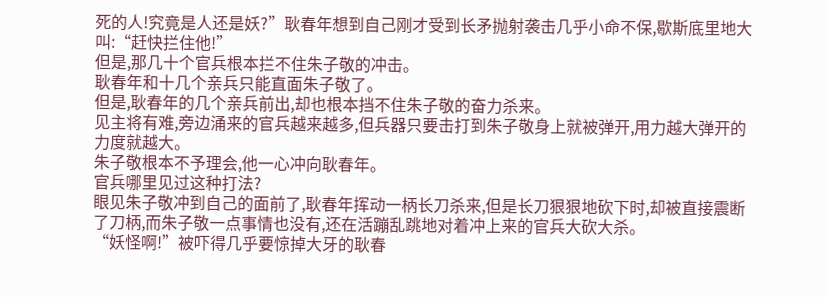死的人!究竟是人还是妖?”耿春年想到自己刚才受到长矛抛射袭击几乎小命不保,歇斯底里地大叫:“赶快拦住他!”
但是,那几十个官兵根本拦不住朱子敬的冲击。
耿春年和十几个亲兵只能直面朱子敬了。
但是,耿春年的几个亲兵前出,却也根本挡不住朱子敬的奋力杀来。
见主将有难,旁边涌来的官兵越来越多,但兵器只要击打到朱子敬身上就被弹开,用力越大弹开的力度就越大。
朱子敬根本不予理会,他一心冲向耿春年。
官兵哪里见过这种打法?
眼见朱子敬冲到自己的面前了,耿春年挥动一柄长刀杀来,但是长刀狠狠地砍下时,却被直接震断了刀柄,而朱子敬一点事情也没有,还在活蹦乱跳地对着冲上来的官兵大砍大杀。
“妖怪啊!”被吓得几乎要惊掉大牙的耿春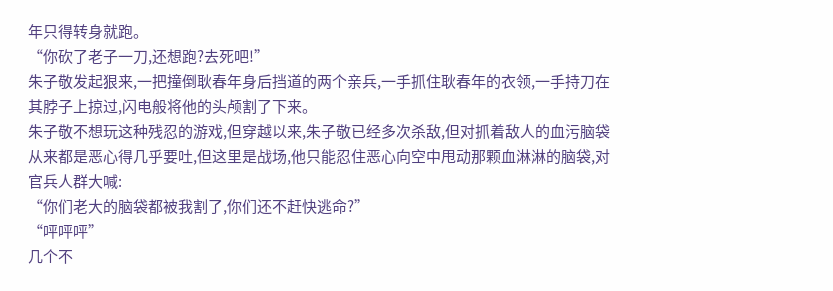年只得转身就跑。
“你砍了老子一刀,还想跑?去死吧!”
朱子敬发起狠来,一把撞倒耿春年身后挡道的两个亲兵,一手抓住耿春年的衣领,一手持刀在其脖子上掠过,闪电般将他的头颅割了下来。
朱子敬不想玩这种残忍的游戏,但穿越以来,朱子敬已经多次杀敌,但对抓着敌人的血污脑袋从来都是恶心得几乎要吐,但这里是战场,他只能忍住恶心向空中甩动那颗血淋淋的脑袋,对官兵人群大喊:
“你们老大的脑袋都被我割了,你们还不赶快逃命?”
“呯呯呯”
几个不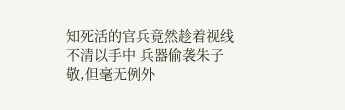知死活的官兵竟然趁着视线不清以手中 兵器偷袭朱子敬,但毫无例外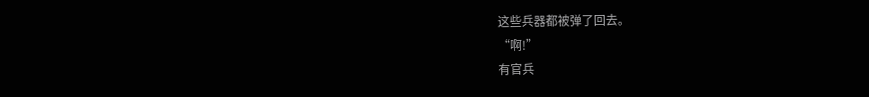这些兵器都被弹了回去。
“啊!”
有官兵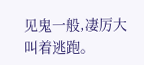见鬼一般,凄厉大叫着逃跑。